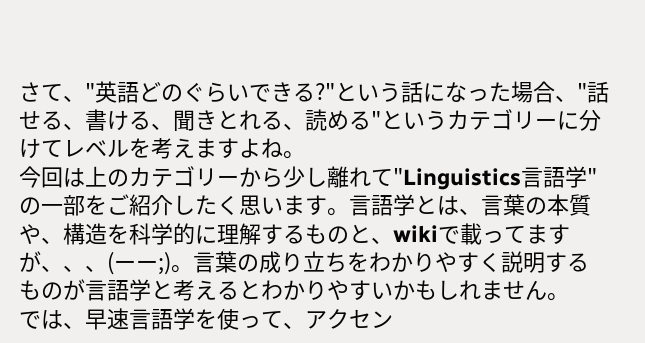さて、"英語どのぐらいできる?"という話になった場合、"話せる、書ける、聞きとれる、読める"というカテゴリーに分けてレベルを考えますよね。
今回は上のカテゴリーから少し離れて"Linguistics言語学"の一部をご紹介したく思います。言語学とは、言葉の本質や、構造を科学的に理解するものと、wikiで載ってますが、、、(ーー;)。言葉の成り立ちをわかりやすく説明するものが言語学と考えるとわかりやすいかもしれません。
では、早速言語学を使って、アクセン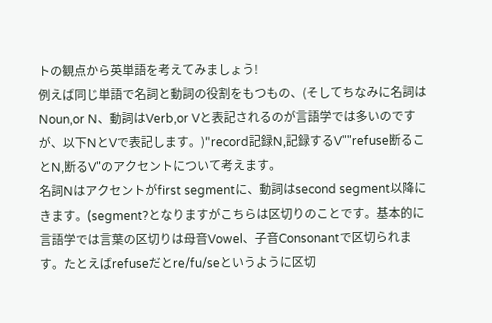トの観点から英単語を考えてみましょう!
例えば同じ単語で名詞と動詞の役割をもつもの、(そしてちなみに名詞はNoun,or N、動詞はVerb,or Vと表記されるのが言語学では多いのですが、以下NとVで表記します。)"record記録N,記録するV""refuse断ることN,断るV"のアクセントについて考えます。
名詞Nはアクセントがfirst segmentに、動詞はsecond segment以降にきます。(segment?となりますがこちらは区切りのことです。基本的に言語学では言葉の区切りは母音Vowel、子音Consonantで区切られます。たとえばrefuseだとre/fu/seというように区切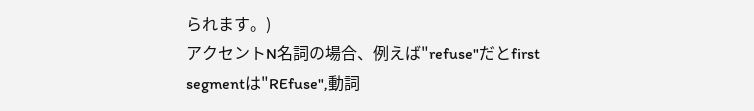られます。)
アクセントN名詞の場合、例えば"refuse"だとfirst segmentは"REfuse",動詞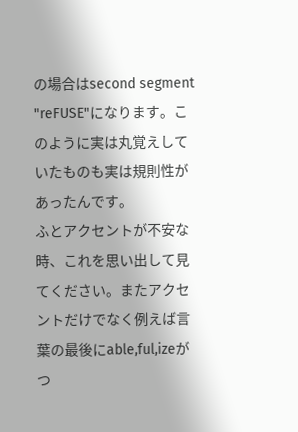の場合はsecond segment "reFUSE"になります。このように実は丸覚えしていたものも実は規則性があったんです。
ふとアクセントが不安な時、これを思い出して見てください。またアクセントだけでなく例えば言葉の最後にable,ful,izeがつ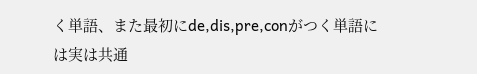く単語、また最初にde,dis,pre,conがつく単語には実は共通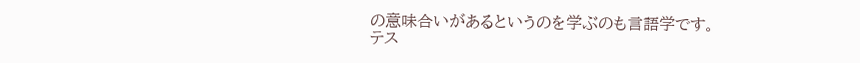の意味合いがあるというのを学ぶのも言語学です。
テス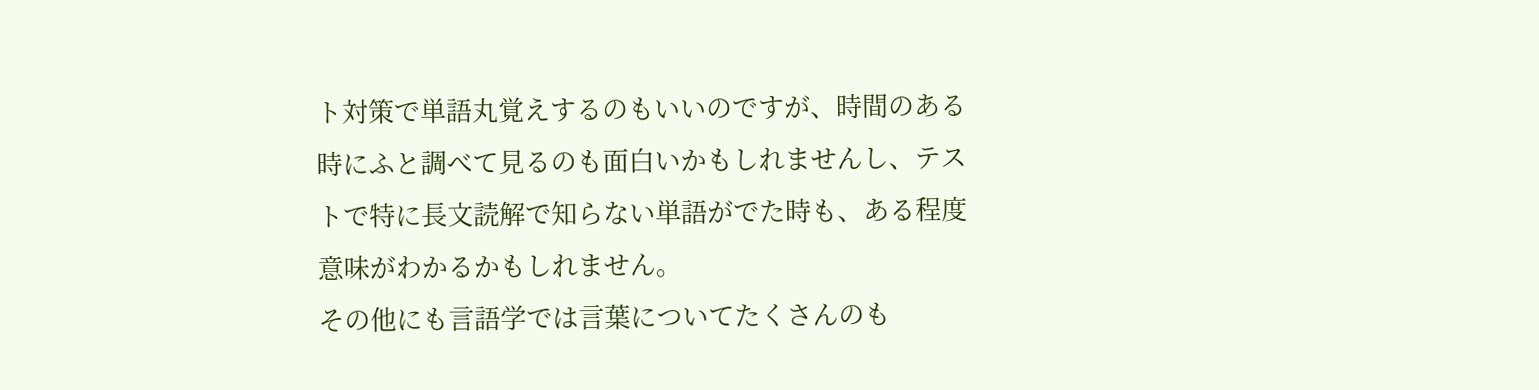ト対策で単語丸覚えするのもいいのですが、時間のある時にふと調べて見るのも面白いかもしれませんし、テストで特に長文読解で知らない単語がでた時も、ある程度意味がわかるかもしれません。
その他にも言語学では言葉についてたくさんのも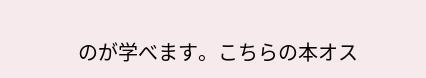のが学べます。こちらの本オス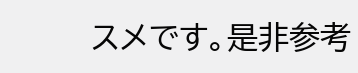スメです。是非参考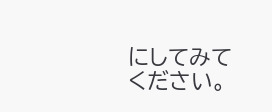にしてみてください。